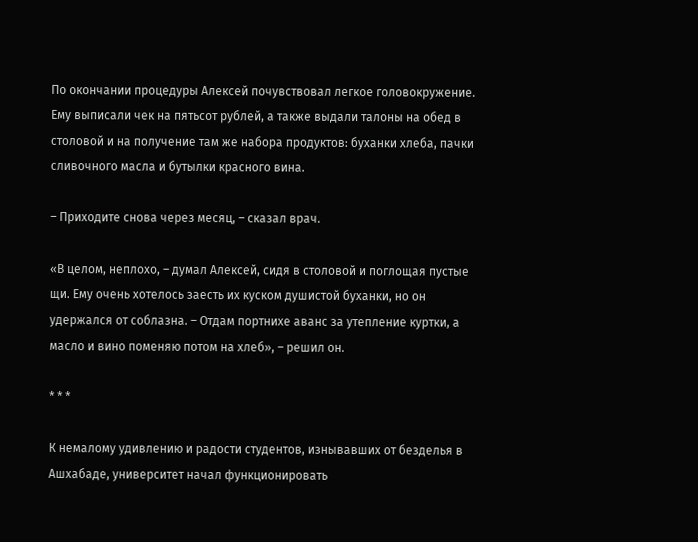По окончании процедуры Алексей почувствовал легкое головокружение. Ему выписали чек на пятьсот рублей, а также выдали талоны на обед в столовой и на получение там же набора продуктов: буханки хлеба, пачки сливочного масла и бутылки красного вина.

– Приходите снова через месяц, – сказал врач.

«В целом, неплохо, – думал Алексей, сидя в столовой и поглощая пустые щи. Ему очень хотелось заесть их куском душистой буханки, но он удержался от соблазна. – Отдам портнихе аванс за утепление куртки, а масло и вино поменяю потом на хлеб», – решил он.

* * *

К немалому удивлению и радости студентов, изнывавших от безделья в Ашхабаде, университет начал функционировать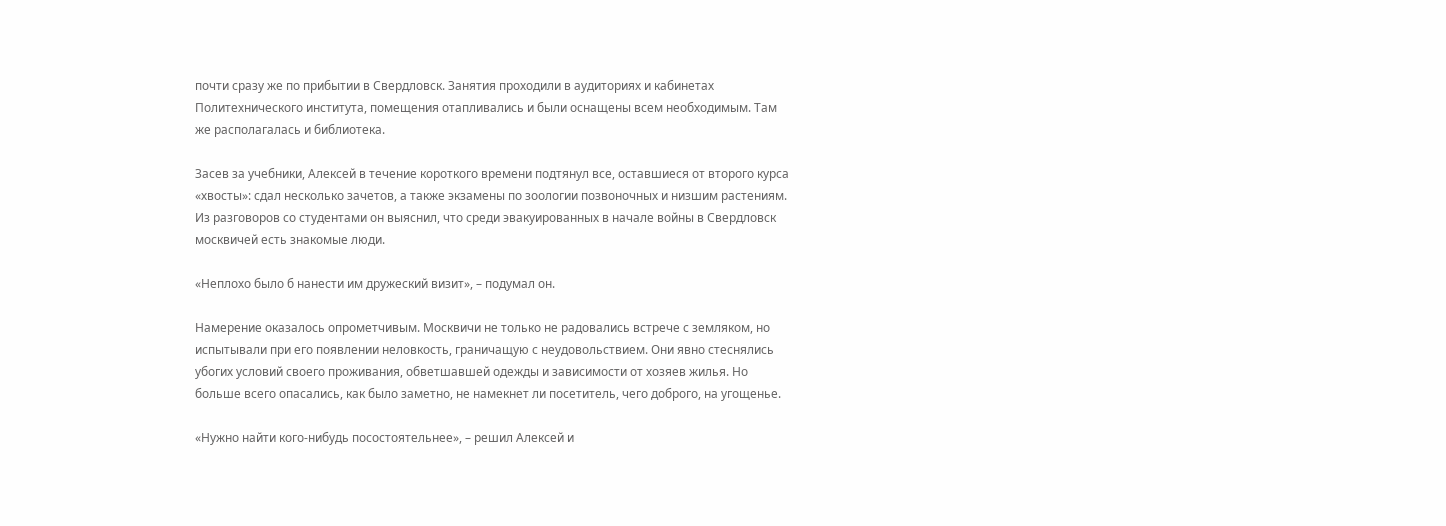почти сразу же по прибытии в Свердловск. Занятия проходили в аудиториях и кабинетах Политехнического института, помещения отапливались и были оснащены всем необходимым. Там же располагалась и библиотека.

Засев за учебники, Алексей в течение короткого времени подтянул все, оставшиеся от второго курса «хвосты»: сдал несколько зачетов, а также экзамены по зоологии позвоночных и низшим растениям. Из разговоров со студентами он выяснил, что среди эвакуированных в начале войны в Свердловск москвичей есть знакомые люди.

«Неплохо было б нанести им дружеский визит», – подумал он.

Намерение оказалось опрометчивым. Москвичи не только не радовались встрече с земляком, но испытывали при его появлении неловкость, граничащую с неудовольствием. Они явно стеснялись убогих условий своего проживания, обветшавшей одежды и зависимости от хозяев жилья. Но больше всего опасались, как было заметно, не намекнет ли посетитель, чего доброго, на угощенье.

«Нужно найти кого-нибудь посостоятельнее», – решил Алексей и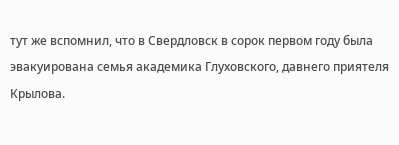тут же вспомнил, что в Свердловск в сорок первом году была эвакуирована семья академика Глуховского, давнего приятеля Крылова.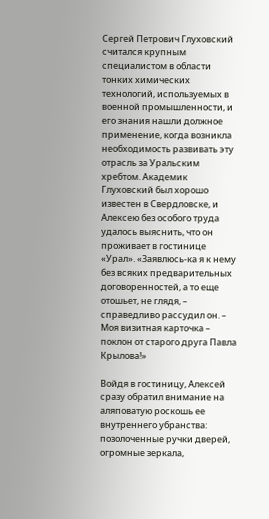Сергей Петрович Глуховский считался крупным специалистом в области тонких химических технологий, используемых в военной промышленности, и его знания нашли должное применение, когда возникла необходимость развивать эту отрасль за Уральским хребтом. Академик Глуховский был хорошо известен в Свердловске, и Алексею без особого труда удалось выяснить, что он проживает в гостинице «Урал». «Заявлюсь-ка я к нему без всяких предварительных договоренностей, а то еще отошьет, не глядя, – справедливо рассудил он. – Моя визитная карточка – поклон от старого друга Павла Крылова!»

Войдя в гостиницу, Алексей сразу обратил внимание на аляповатую роскошь ее внутреннего убранства: позолоченные ручки дверей, огромные зеркала,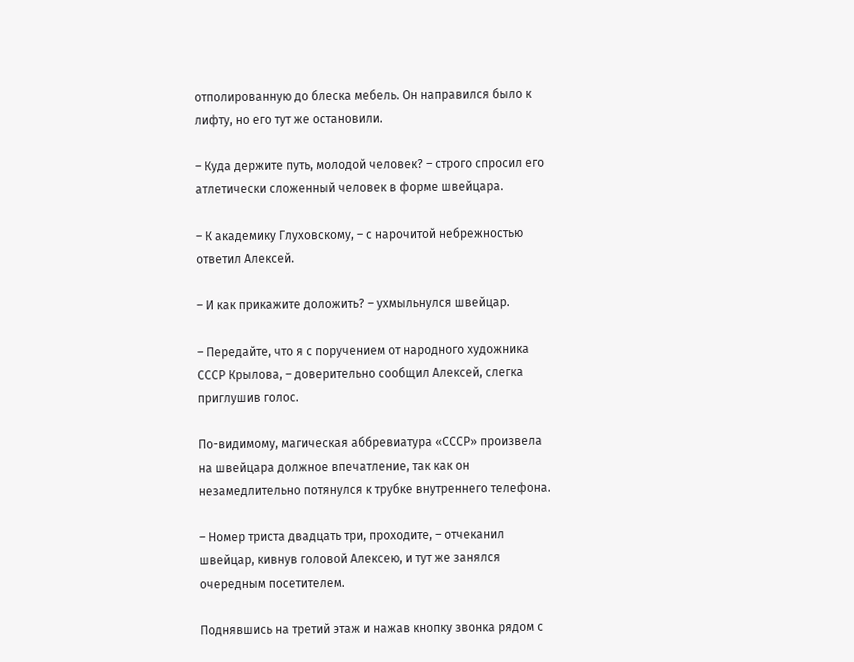отполированную до блеска мебель. Он направился было к лифту, но его тут же остановили.

– Куда держите путь, молодой человек? – строго спросил его атлетически сложенный человек в форме швейцара.

– К академику Глуховскому, – с нарочитой небрежностью ответил Алексей.

– И как прикажите доложить? – ухмыльнулся швейцар.

– Передайте, что я с поручением от народного художника СССР Крылова, – доверительно сообщил Алексей, слегка приглушив голос.

По-видимому, магическая аббревиатура «СССР» произвела на швейцара должное впечатление, так как он незамедлительно потянулся к трубке внутреннего телефона.

– Номер триста двадцать три, проходите, – отчеканил швейцар, кивнув головой Алексею, и тут же занялся очередным посетителем.

Поднявшись на третий этаж и нажав кнопку звонка рядом с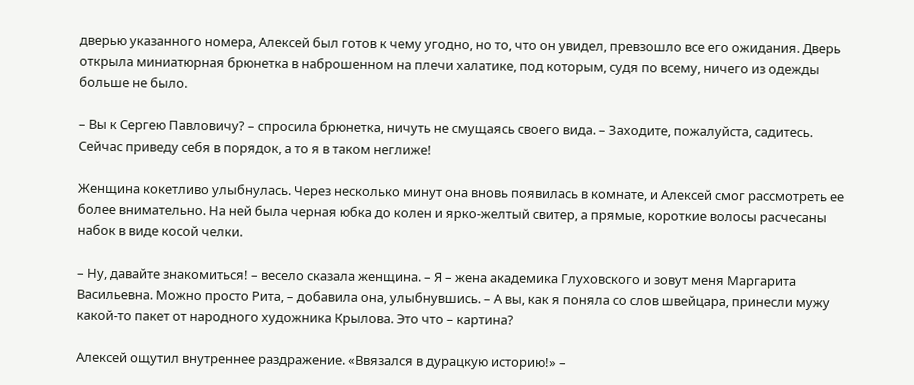дверью указанного номера, Алексей был готов к чему угодно, но то, что он увидел, превзошло все его ожидания. Дверь открыла миниатюрная брюнетка в наброшенном на плечи халатике, под которым, судя по всему, ничего из одежды больше не было.

– Вы к Сергею Павловичу? – спросила брюнетка, ничуть не смущаясь своего вида. – Заходите, пожалуйста, садитесь. Сейчас приведу себя в порядок, а то я в таком неглиже!

Женщина кокетливо улыбнулась. Через несколько минут она вновь появилась в комнате, и Алексей смог рассмотреть ее более внимательно. На ней была черная юбка до колен и ярко-желтый свитер, а прямые, короткие волосы расчесаны набок в виде косой челки.

– Ну, давайте знакомиться! – весело сказала женщина. – Я – жена академика Глуховского и зовут меня Маргарита Васильевна. Можно просто Рита, – добавила она, улыбнувшись. – А вы, как я поняла со слов швейцара, принесли мужу какой-то пакет от народного художника Крылова. Это что – картина?

Алексей ощутил внутреннее раздражение. «Ввязался в дурацкую историю!» –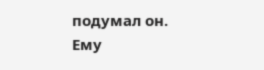подумал он. Ему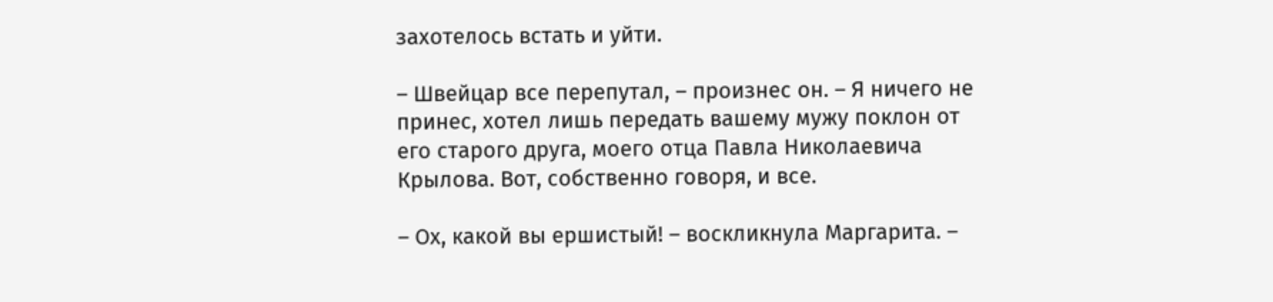захотелось встать и уйти.

– Швейцар все перепутал, – произнес он. – Я ничего не принес, хотел лишь передать вашему мужу поклон от его старого друга, моего отца Павла Николаевича Крылова. Вот, собственно говоря, и все.

– Ох, какой вы ершистый! – воскликнула Маргарита. –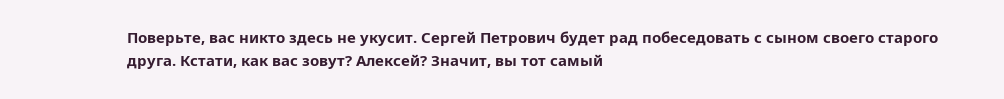Поверьте, вас никто здесь не укусит. Сергей Петрович будет рад побеседовать с сыном своего старого друга. Кстати, как вас зовут? Алексей? Значит, вы тот самый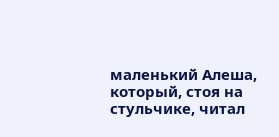маленький Алеша, который, стоя на стульчике, читал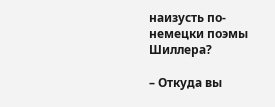наизусть по-немецки поэмы Шиллера?

– Откуда вы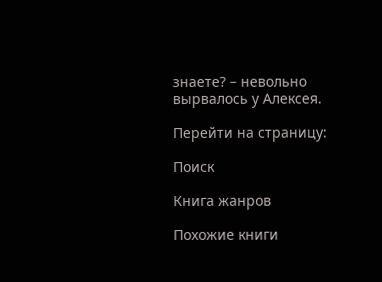знаете? – невольно вырвалось у Алексея.

Перейти на страницу:

Поиск

Книга жанров

Похожие книги